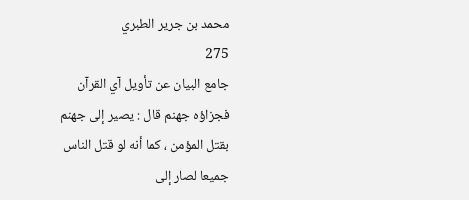محمد بن جرير الطبري
275
جامع البيان عن تأويل آي القرآن
فجزاؤه جهنم قال : يصير إلى جهنم بقتل المؤمن ، كما أنه لو قتل الناس جميعا لصار إلى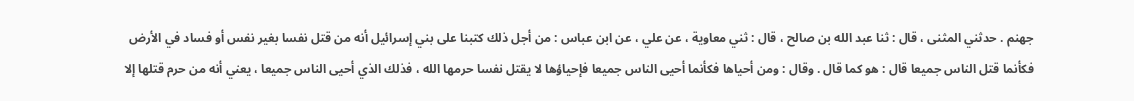جهنم . حدثني المثنى ، قال : ثنا عبد الله بن صالح ، قال : ثني معاوية ، عن علي ، عن ابن عباس : من أجل ذلك كتبنا على بني إسرائيل أنه من قتل نفسا بغير نفس أو فساد في الأرض فكأنما قتل الناس جميعا قال : هو كما قال . وقال : ومن أحياها فكأنما أحيى الناس جميعا فإحياؤها لا يقتل نفسا حرمها الله ، فذلك الذي أحيى الناس جميعا ، يعني أنه من حرم قتلها إلا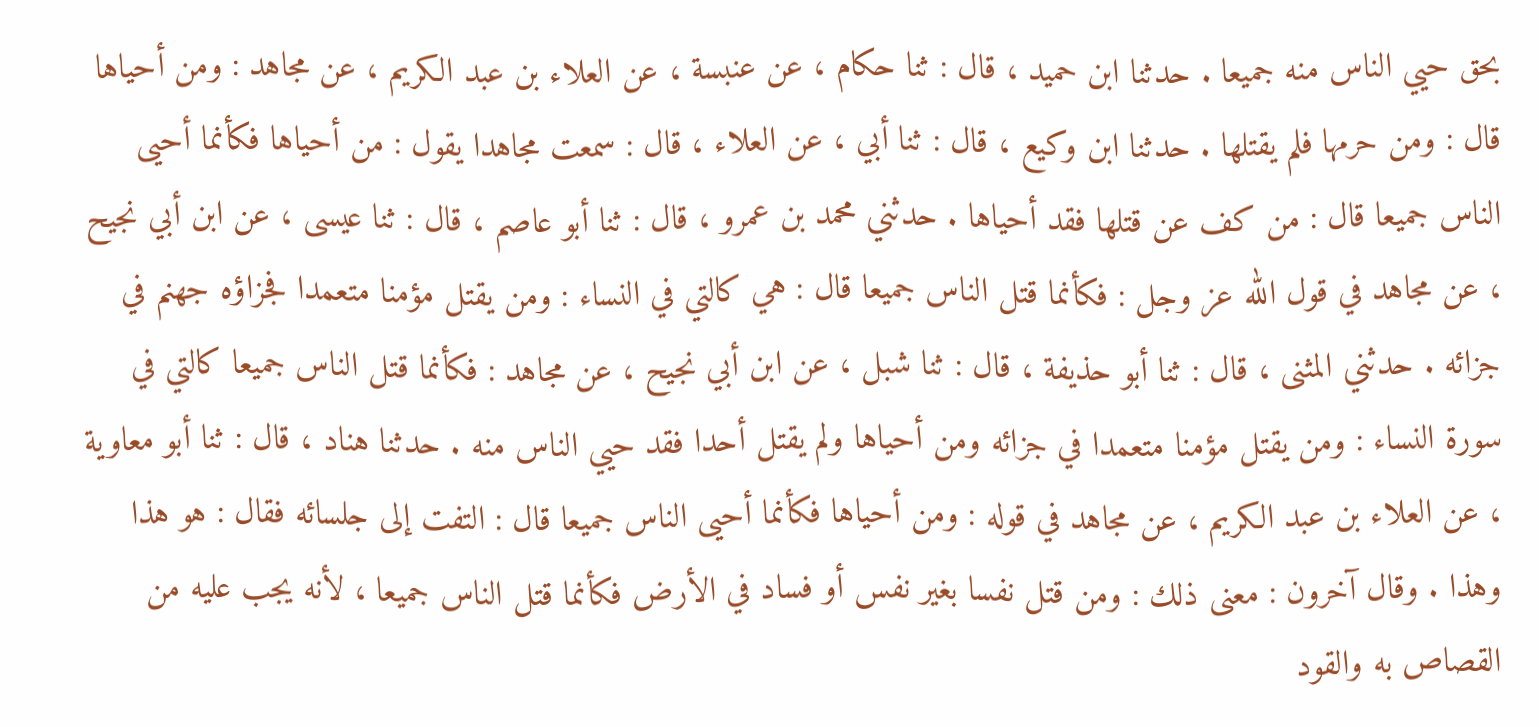بحق حيي الناس منه جميعا . حدثنا ابن حميد ، قال : ثنا حكام ، عن عنبسة ، عن العلاء بن عبد الكريم ، عن مجاهد : ومن أحياها قال : ومن حرمها فلم يقتلها . حدثنا ابن وكيع ، قال : ثنا أبي ، عن العلاء ، قال : سمعت مجاهدا يقول : من أحياها فكأنما أحيى الناس جميعا قال : من كف عن قتلها فقد أحياها . حدثني محمد بن عمرو ، قال : ثنا أبو عاصم ، قال : ثنا عيسى ، عن ابن أبي نجيح ، عن مجاهد في قول الله عز وجل : فكأنما قتل الناس جميعا قال : هي كالتي في النساء : ومن يقتل مؤمنا متعمدا فجزاؤه جهنم في جزائه . حدثني المثنى ، قال : ثنا أبو حذيفة ، قال : ثنا شبل ، عن ابن أبي نجيح ، عن مجاهد : فكأنما قتل الناس جميعا كالتي في سورة النساء : ومن يقتل مؤمنا متعمدا في جزائه ومن أحياها ولم يقتل أحدا فقد حيي الناس منه . حدثنا هناد ، قال : ثنا أبو معاوية ، عن العلاء بن عبد الكريم ، عن مجاهد في قوله : ومن أحياها فكأنما أحيى الناس جميعا قال : التفت إلى جلسائه فقال : هو هذا وهذا . وقال آخرون : معنى ذلك : ومن قتل نفسا بغير نفس أو فساد في الأرض فكأنما قتل الناس جميعا ، لأنه يجب عليه من القصاص به والقود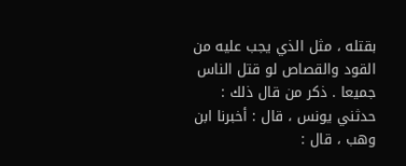بقتله ، مثل الذي يجب عليه من القود والقصاص لو قتل الناس جميعا . ذكر من قال ذلك : حدثني يونس ، قال : أخبرنا ابن وهب ، قال :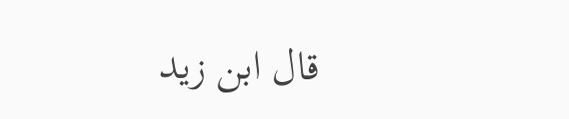قال ابن زيد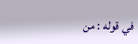في قوله : من